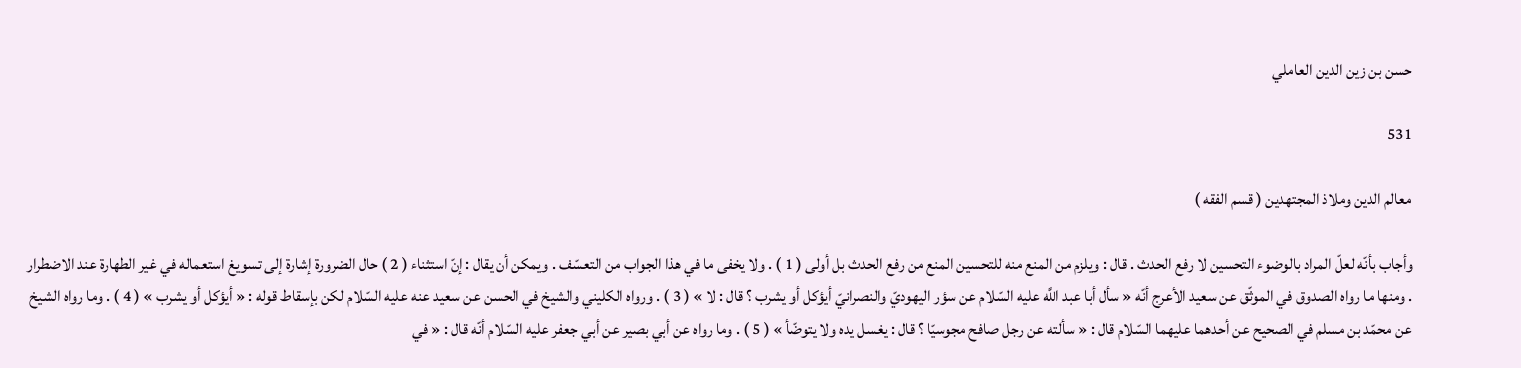حسن بن زين الدين العاملي

531

معالم الدين وملاذ المجتهدين ( قسم الفقه )

وأجاب بأنّه لعلّ المراد بالوضوء التحسين لا رفع الحدث . قال : ويلزم من المنع منه للتحسين المنع من رفع الحدث بل أولى ( 1 ) . ولا يخفى ما في هذا الجواب من التعسّف . ويمكن أن يقال : إنّ استثناء ( 2 ) حال الضرورة إشارة إلى تسويغ استعماله في غير الطهارة عند الاضطرار . ومنها ما رواه الصدوق في الموثّق عن سعيد الأعرج أنّه « سأل أبا عبد اللَّه عليه السّلام عن سؤر اليهوديّ والنصرانيّ أيؤكل أو يشرب ؟ قال : لا » ( 3 ) . ورواه الكليني والشيخ في الحسن عن سعيد عنه عليه السّلام لكن بإسقاط قوله : « أيؤكل أو يشرب » ( 4 ) . وما رواه الشيخ عن محمّد بن مسلم في الصحيح عن أحدهما عليهما السّلام قال : « سألته عن رجل صافح مجوسيّا ؟ قال : يغسل يده ولا يتوضّأ » ( 5 ) . وما رواه عن أبي بصير عن أبي جعفر عليه السّلام أنّه قال : « في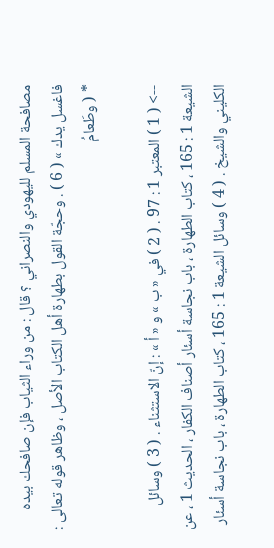مصافحة المسلم لليهودي والنصراني ؟ قال : من وراء الثياب فإن صافحك بيده فاغسل يدك » ( 6 ) . وحجّة القول بطهارة أهل الكتاب الأصل ، وظاهر قوله تعالى : * ( وطَعامُ

--> ( 1 ) المعتبر 1 : 97 . ( 2 ) في « ب » و « أ » : إنّ الاستثناء . ( 3 ) وسائل الشيعة 1 : 165 ، كتاب الطهارة ، باب نجاسة أسئار أصناف الكفار ، الحديث 1 ، عن الكليني والشيخ . ( 4 ) وسائل الشيعة 1 : 165 ، كتاب الطهارة ، باب نجاسة أسئار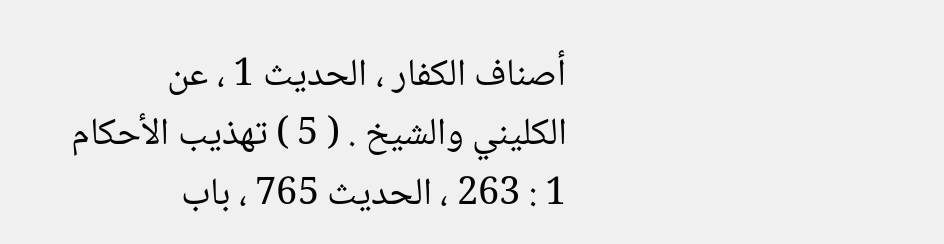أصناف الكفار ، الحديث 1 ، عن الكليني والشيخ . ( 5 ) تهذيب الأحكام 1 : 263 ، الحديث 765 ، باب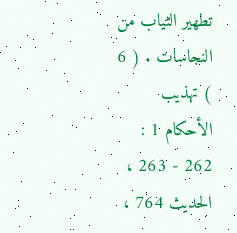تطهير الثياب من النجاسات . ( 6 ) تهذيب الأحكام 1 : 262 - 263 ، الحديث 764 ،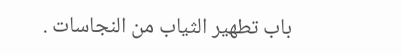باب تطهير الثياب من النجاسات .